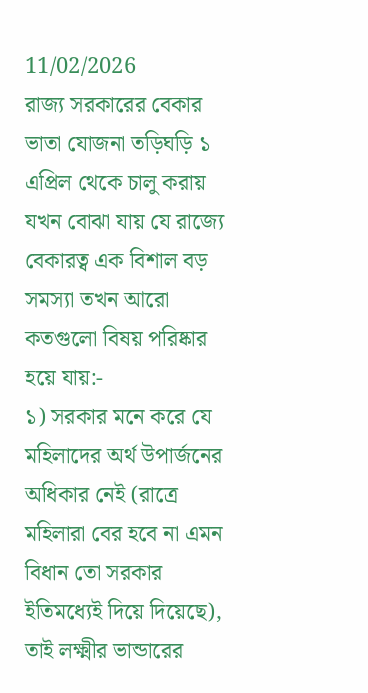11/02/2026
রাজ্য সরকারের বেকার ভাতা যোজনা তড়িঘড়ি ১ এপ্রিল থেকে চালু করায় যখন বোঝা যায় যে রাজ্যে বেকারত্ব এক বিশাল বড় সমস্যা তখন আরো কতগুলো বিষয় পরিষ্কার হয়ে যায়:-
১) সরকার মনে করে যে মহিলাদের অর্থ উপার্জনের অধিকার নেই (রাত্রে মহিলারা বের হবে না এমন বিধান তো সরকার ইতিমধ্যেই দিয়ে দিয়েছে), তাই লক্ষ্মীর ভান্ডারের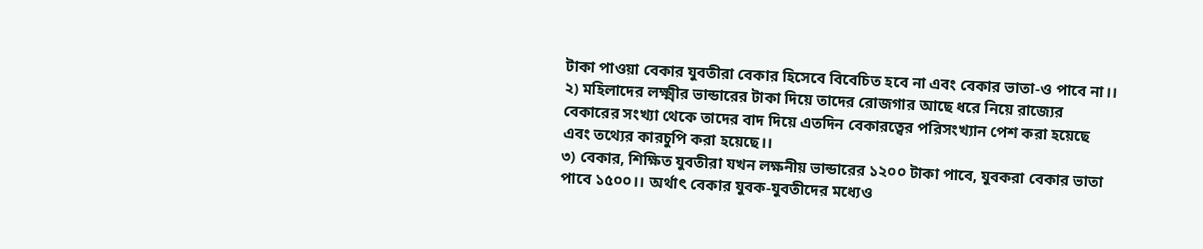টাকা পাওয়া বেকার যুবতীরা বেকার হিসেবে বিবেচিত হবে না এবং বেকার ভাতা-ও পাবে না।।
২) মহিলাদের লক্ষ্মীর ভান্ডারের টাকা দিয়ে তাদের রোজগার আছে ধরে নিয়ে রাজ্যের বেকারের সংখ্যা থেকে তাদের বাদ দিয়ে এতদিন বেকারত্বের পরিসংখ্যান পেশ করা হয়েছে এবং তথ্যের কারচুপি করা হয়েছে।।
৩) বেকার, শিক্ষিত যুবতীরা যখন লক্ষনীয় ভান্ডারের ১২০০ টাকা পাবে, যুবকরা বেকার ভাতা পাবে ১৫০০।। অর্থাৎ বেকার যুবক-যুবতীদের মধ্যেও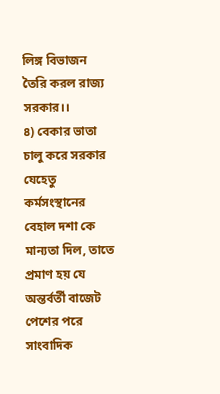লিঙ্গ বিভাজন তৈরি করল রাজ্য সরকার।।
৪) বেকার ভাতা চালু করে সরকার যেহেতু কর্মসংস্থানের বেহাল দশা কে মান্যতা দিল, তাতে প্রমাণ হয় যে অন্তর্বর্তী বাজেট পেশের পরে সাংবাদিক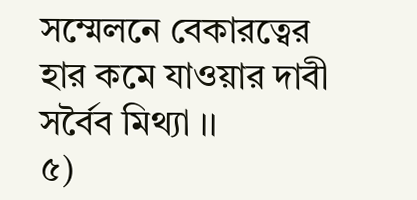সম্মেলনে বেকারত্বের হার কমে যাওয়ার দাবী সর্বৈব মিথ্যা ।।
৫)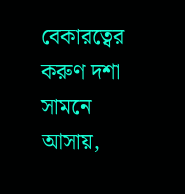বেকারত্বের করুণ দশা সামনে আসায়,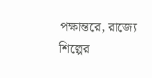পক্ষান্তরে, রাজ্যে শিল্পের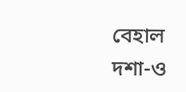বেহাল দশা-ও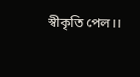স্বীকৃতি পেল।।